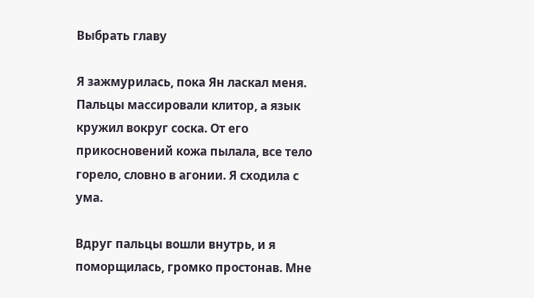Выбрать главу

Я зажмурилась, пока Ян ласкал меня. Пальцы массировали клитор, а язык кружил вокруг соска. От его прикосновений кожа пылала, все тело горело, словно в агонии. Я сходила с ума.

Вдруг пальцы вошли внутрь, и я поморщилась, громко простонав. Мне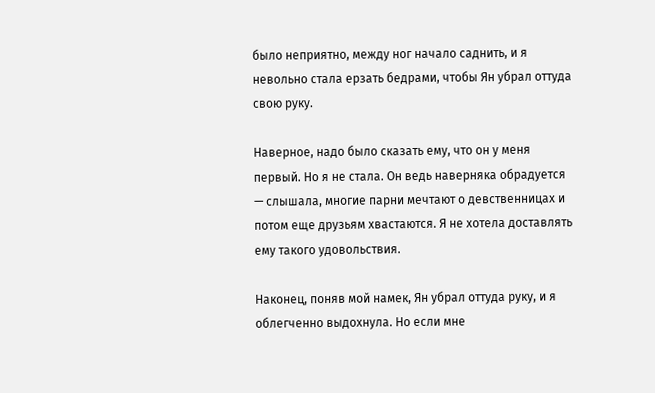было неприятно, между ног начало саднить, и я невольно стала ерзать бедрами, чтобы Ян убрал оттуда свою руку.

Наверное, надо было сказать ему, что он у меня первый. Но я не стала. Он ведь наверняка обрадуется — слышала, многие парни мечтают о девственницах и потом еще друзьям хвастаются. Я не хотела доставлять ему такого удовольствия.

Наконец, поняв мой намек, Ян убрал оттуда руку, и я облегченно выдохнула. Но если мне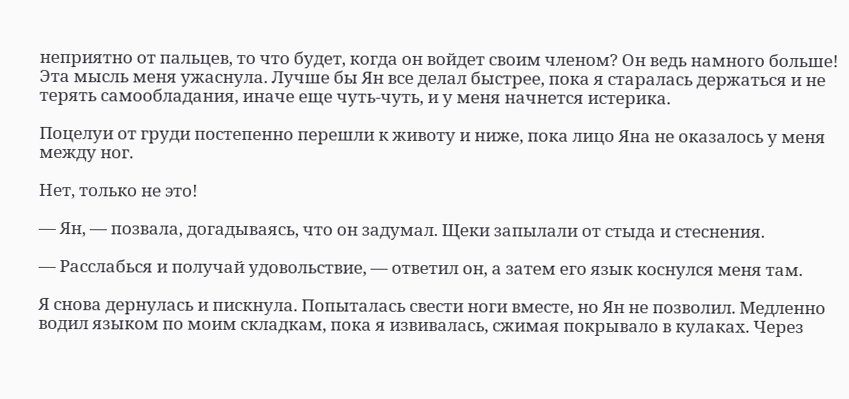неприятно от пальцев, то что будет, когда он войдет своим членом? Он ведь намного больше! Эта мысль меня ужаснула. Лучше бы Ян все делал быстрее, пока я старалась держаться и не терять самообладания, иначе еще чуть-чуть, и у меня начнется истерика.

Поцелуи от груди постепенно перешли к животу и ниже, пока лицо Яна не оказалось у меня между ног.

Нет, только не это!

— Ян, — позвала, догадываясь, что он задумал. Щеки запылали от стыда и стеснения.

— Расслабься и получай удовольствие, — ответил он, а затем его язык коснулся меня там.

Я снова дернулась и пискнула. Попыталась свести ноги вместе, но Ян не позволил. Медленно водил языком по моим складкам, пока я извивалась, сжимая покрывало в кулаках. Через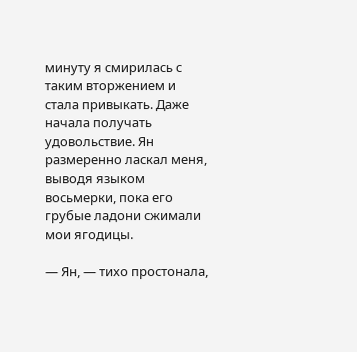минуту я смирилась с таким вторжением и стала привыкать. Даже начала получать удовольствие. Ян размеренно ласкал меня, выводя языком восьмерки, пока его грубые ладони сжимали мои ягодицы.

— Ян, — тихо простонала,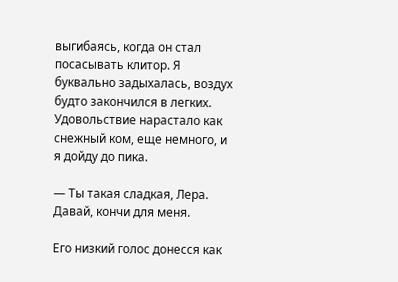выгибаясь, когда он стал посасывать клитор. Я буквально задыхалась, воздух будто закончился в легких. Удовольствие нарастало как снежный ком, еще немного, и я дойду до пика.

— Ты такая сладкая, Лера. Давай, кончи для меня.

Его низкий голос донесся как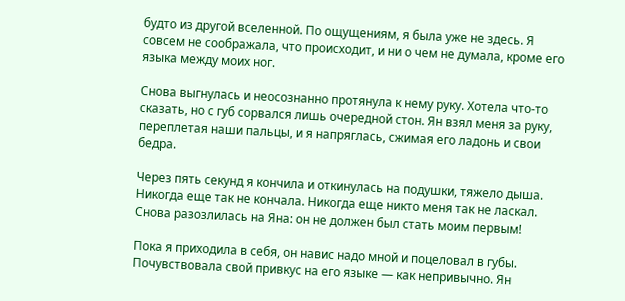будто из другой вселенной. По ощущениям, я была уже не здесь. Я совсем не соображала, что происходит, и ни о чем не думала, кроме его языка между моих ног.

Снова выгнулась и неосознанно протянула к нему руку. Хотела что-то сказать, но с губ сорвался лишь очередной стон. Ян взял меня за руку, переплетая наши пальцы, и я напряглась, сжимая его ладонь и свои бедра.

Через пять секунд я кончила и откинулась на подушки, тяжело дыша. Никогда еще так не кончала. Никогда еще никто меня так не ласкал. Снова разозлилась на Яна: он не должен был стать моим первым!

Пока я приходила в себя, он навис надо мной и поцеловал в губы. Почувствовала свой привкус на его языке — как непривычно. Ян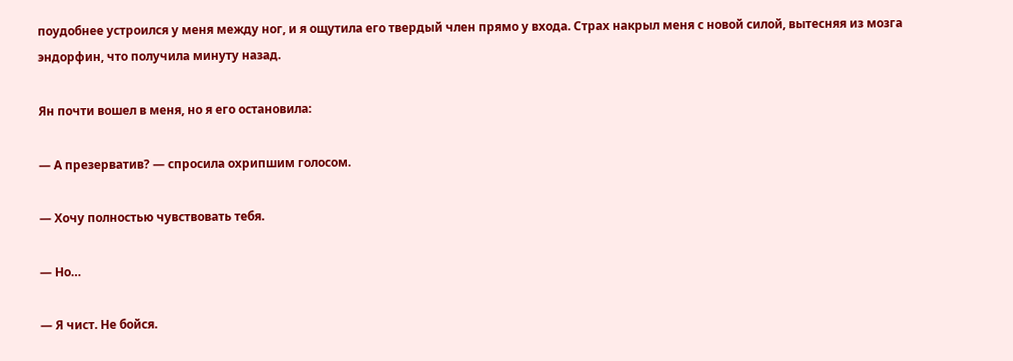поудобнее устроился у меня между ног, и я ощутила его твердый член прямо у входа. Страх накрыл меня с новой силой, вытесняя из мозга эндорфин, что получила минуту назад.

Ян почти вошел в меня, но я его остановила:

— А презерватив? — спросила охрипшим голосом.

— Хочу полностью чувствовать тебя.

— Но…

— Я чист. Не бойся.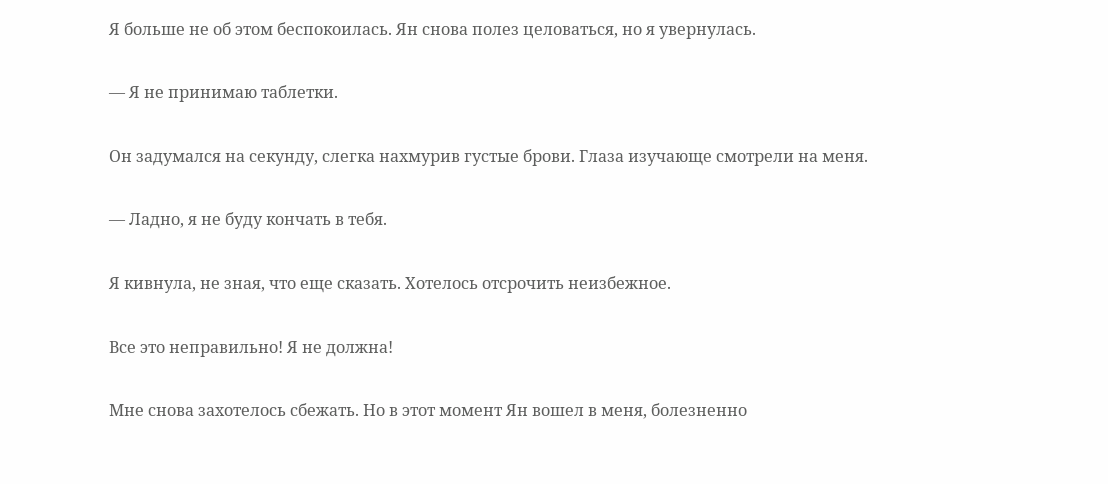Я больше не об этом беспокоилась. Ян снова полез целоваться, но я увернулась.

— Я не принимаю таблетки.

Он задумался на секунду, слегка нахмурив густые брови. Глаза изучающе смотрели на меня.

— Ладно, я не буду кончать в тебя.

Я кивнула, не зная, что еще сказать. Хотелось отсрочить неизбежное.

Все это неправильно! Я не должна!

Мне снова захотелось сбежать. Но в этот момент Ян вошел в меня, болезненно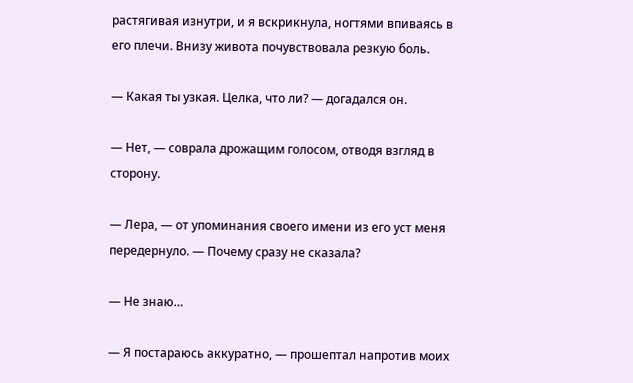растягивая изнутри, и я вскрикнула, ногтями впиваясь в его плечи. Внизу живота почувствовала резкую боль.

— Какая ты узкая. Целка, что ли? — догадался он.

— Нет, — соврала дрожащим голосом, отводя взгляд в сторону.

— Лера, — от упоминания своего имени из его уст меня передернуло. — Почему сразу не сказала?

— Не знаю…

— Я постараюсь аккуратно, — прошептал напротив моих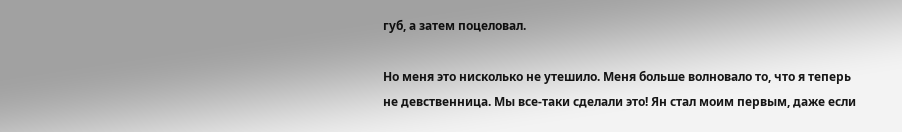губ, а затем поцеловал.

Но меня это нисколько не утешило. Меня больше волновало то, что я теперь не девственница. Мы все-таки сделали это! Ян стал моим первым, даже если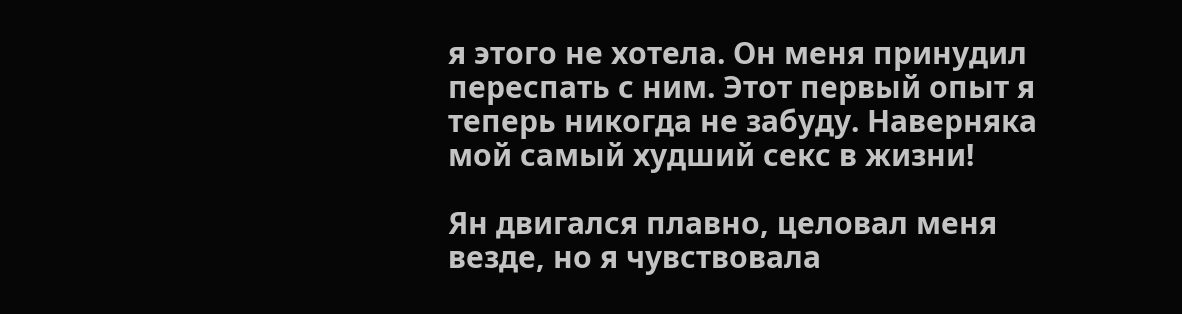я этого не хотела. Он меня принудил переспать с ним. Этот первый опыт я теперь никогда не забуду. Наверняка мой самый худший секс в жизни!

Ян двигался плавно, целовал меня везде, но я чувствовала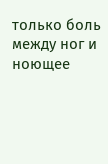только боль между ног и ноющее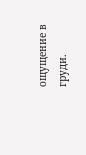ощущение в груди.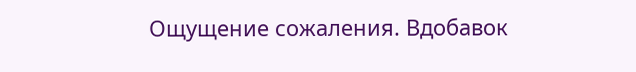Ощущение сожаления. Вдобавок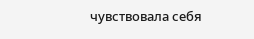чувствовала себя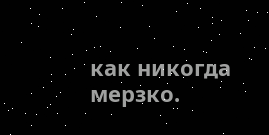как никогда мерзко.